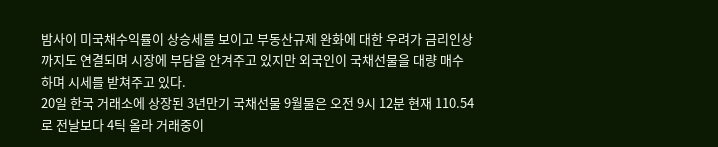밤사이 미국채수익률이 상승세를 보이고 부동산규제 완화에 대한 우려가 금리인상까지도 연결되며 시장에 부담을 안겨주고 있지만 외국인이 국채선물을 대량 매수하며 시세를 받쳐주고 있다.
20일 한국 거래소에 상장된 3년만기 국채선물 9월물은 오전 9시 12분 현재 110.54로 전날보다 4틱 올라 거래중이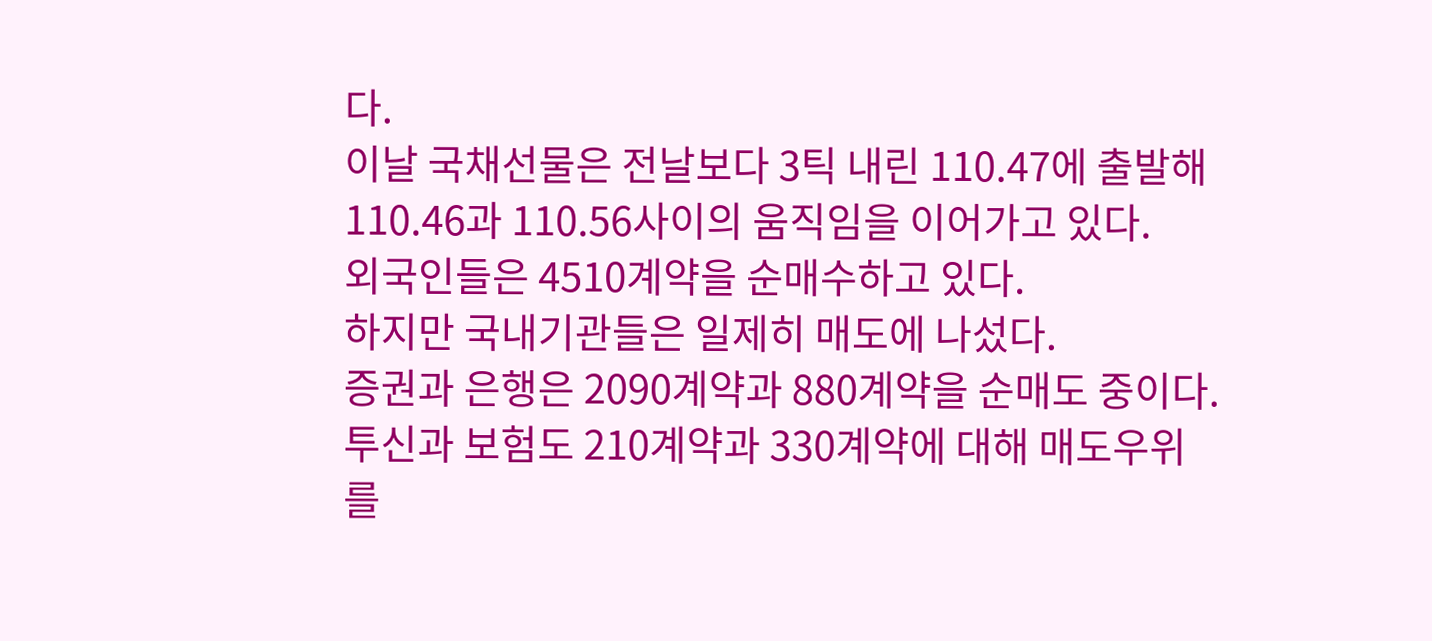다.
이날 국채선물은 전날보다 3틱 내린 110.47에 출발해 110.46과 110.56사이의 움직임을 이어가고 있다.
외국인들은 4510계약을 순매수하고 있다.
하지만 국내기관들은 일제히 매도에 나섰다.
증권과 은행은 2090계약과 880계약을 순매도 중이다. 투신과 보험도 210계약과 330계약에 대해 매도우위를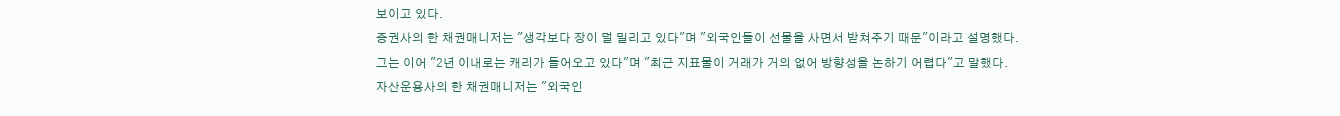보이고 있다.
증권사의 한 채권매니저는 "생각보다 장이 덜 밀리고 있다"며 "외국인들이 선물을 사면서 받쳐주기 때문"이라고 설명했다.
그는 이어 "2년 이내로는 캐리가 들어오고 있다"며 "최근 지표물이 거래가 거의 없어 방향성을 논하기 어렵다"고 말했다.
자산운용사의 한 채권매니저는 "외국인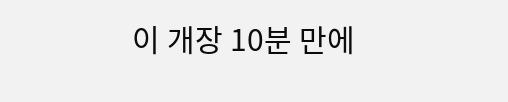이 개장 10분 만에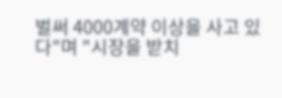벌써 4000계약 이상을 사고 있다"며 "시장을 받치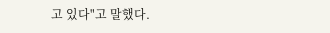고 있다"고 말했다.